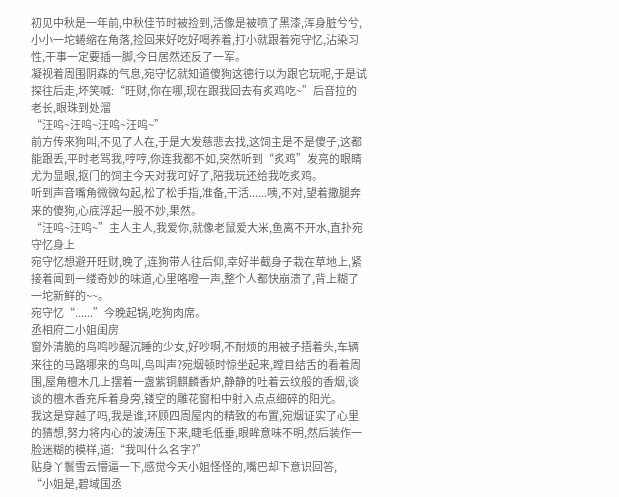初见中秋是一年前,中秋佳节时被捡到,活像是被喷了黑漆,浑身脏兮兮,小小一坨蜷缩在角落,捡回来好吃好喝养着,打小就跟着宛守忆,沾染习性,干事一定要插一脚,今日居然还反了一军。
凝视着周围阴森的气息,宛守忆就知道傻狗这德行以为跟它玩呢,于是试探往后走,坏笑喊:“旺财,你在哪,现在跟我回去有炙鸡吃~”后音拉的老长,眼珠到处溜
“汪呜~汪呜~汪呜~汪呜~”
前方传来狗叫,不见了人在,于是大发慈悲去找,这饲主是不是傻子,这都能跟丢,平时老骂我,哼哼,你连我都不如,突然听到“炙鸡”发亮的眼睛尤为显眼,抠门的饲主今天对我可好了,陪我玩还给我吃炙鸡。
听到声音嘴角微微勾起,松了松手指,准备,干活......咦,不对,望着撒腿奔来的傻狗,心底浮起一股不妙,果然。
“汪呜~汪呜~”主人主人,我爱你,就像老鼠爱大米,鱼离不开水,直扑宛守忆身上
宛守忆想避开旺财,晚了,连狗带人往后仰,幸好半截身子栽在草地上,紧接着闻到一缕奇妙的味道,心里咯噔一声,整个人都快崩溃了,背上糊了一坨新鲜的~~。
宛守忆“......”今晚起锅,吃狗肉席。
丞相府二小姐闺房
窗外清脆的鸟鸣吵醒沉睡的少女,好吵啊,不耐烦的用被子捂着头,车辆来往的马路哪来的鸟叫,鸟叫声?宛烟顿时惊坐起来,瞠目结舌的看着周围,屋角檀木几上摆着一盏紫铜麒麟香炉,静静的吐着云纹般的香烟,谈谈的檀木香充斥着身旁,镂空的雕花窗桕中射入点点细碎的阳光。
我这是穿越了吗,我是谁,环顾四周屋内的精致的布置,宛烟证实了心里的猜想,努力将内心的波涛压下来,睫毛低垂,眼眸意味不明,然后装作一脸迷糊的模样,道:“我叫什么名字?”
贴身丫鬟雪云懵逼一下,感觉今天小姐怪怪的,嘴巴却下意识回答,
“小姐是,碧域国丞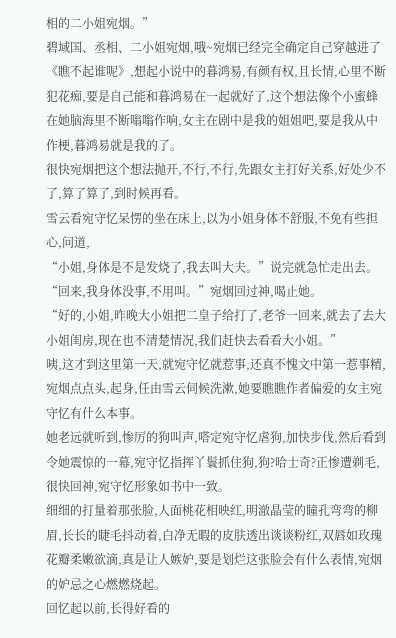相的二小姐宛烟。”
碧域国、丞相、二小姐宛烟,哦~宛烟已经完全确定自己穿越进了《瞧不起谁呢》,想起小说中的暮鸿易,有颜有权,且长情,心里不断犯花痴,要是自己能和暮鸿易在一起就好了,这个想法像个小蜜蜂在她脑海里不断嗡嗡作响,女主在剧中是我的姐姐吧,要是我从中作梗,暮鸿易就是我的了。
很快宛烟把这个想法抛开,不行,不行,先跟女主打好关系,好处少不了,算了算了,到时候再看。
雪云看宛守忆呆愣的坐在床上,以为小姐身体不舒服,不免有些担心,问道,
“小姐,身体是不是发烧了,我去叫大夫。”说完就急忙走出去。
“回来,我身体没事,不用叫。”宛烟回过神,喝止她。
“好的,小姐,昨晚大小姐把二皇子给打了,老爷一回来,就去了去大小姐闺房,现在也不清楚情况,我们赶快去看看大小姐。”
咦,这才到这里第一天,就宛守忆就惹事,还真不愧文中第一惹事精,宛烟点点头,起身,任由雪云伺候洗漱,她要瞧瞧作者偏爱的女主宛守忆有什么本事。
她老远就听到,惨厉的狗叫声,嗒定宛守忆虐狗,加快步伐,然后看到令她震惊的一幕,宛守忆指挥丫鬟抓住狗,狗?哈士奇?正惨遭剃毛,很快回神,宛守忆形象如书中一致。
细细的打量着那张脸,人面桃花相映红,明澈晶莹的瞳孔弯弯的柳眉,长长的睫毛抖动着,白净无暇的皮肤透出谈谈粉红,双唇如玫瑰花瓣柔嫩欲滴,真是让人嫉妒,要是划烂这张脸会有什么表情,宛烟的妒忌之心燃燃烧起。
回忆起以前,长得好看的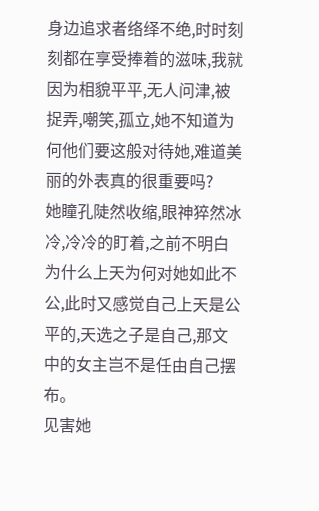身边追求者络绎不绝,时时刻刻都在享受捧着的滋味,我就因为相貌平平,无人问津,被捉弄,嘲笑,孤立,她不知道为何他们要这般对待她,难道美丽的外表真的很重要吗?
她瞳孔陡然收缩,眼神猝然冰冷,冷冷的盯着,之前不明白为什么上天为何对她如此不公,此时又感觉自己上天是公平的,天选之子是自己,那文中的女主岂不是任由自己摆布。
见害她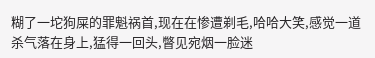糊了一坨狗屎的罪魁祸首,现在在惨遭剃毛,哈哈大笑,感觉一道杀气落在身上,猛得一回头,瞥见宛烟一脸迷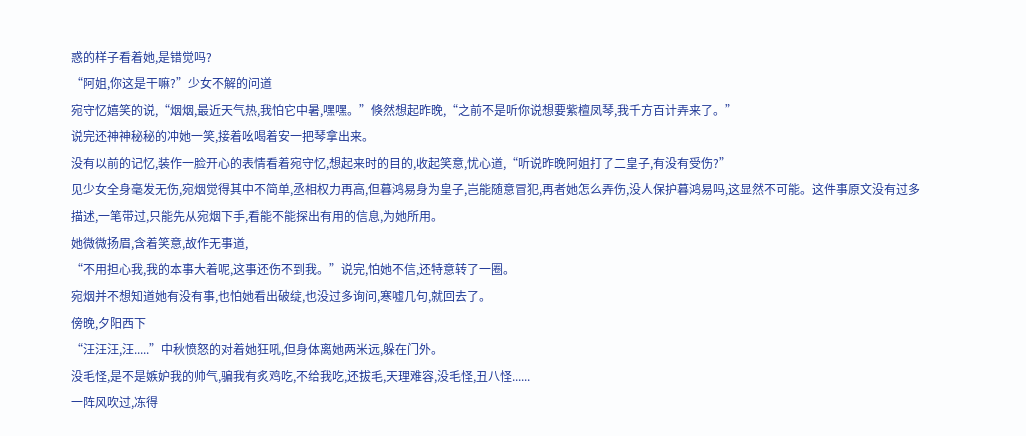惑的样子看着她,是错觉吗?
“阿姐,你这是干嘛?”少女不解的问道
宛守忆嬉笑的说,“烟烟,最近天气热,我怕它中暑,嘿嘿。”倏然想起昨晚,“之前不是听你说想要紫檀凤琴,我千方百计弄来了。”
说完还神神秘秘的冲她一笑,接着吆喝着安一把琴拿出来。
没有以前的记忆,装作一脸开心的表情看着宛守忆,想起来时的目的,收起笑意,忧心道,“听说昨晚阿姐打了二皇子,有没有受伤?”
见少女全身毫发无伤,宛烟觉得其中不简单,丞相权力再高,但暮鸿易身为皇子,岂能随意冒犯,再者她怎么弄伤,没人保护暮鸿易吗,这显然不可能。这件事原文没有过多描述,一笔带过,只能先从宛烟下手,看能不能探出有用的信息,为她所用。
她微微扬眉,含着笑意,故作无事道,
“不用担心我,我的本事大着呢,这事还伤不到我。”说完,怕她不信,还特意转了一圈。
宛烟并不想知道她有没有事,也怕她看出破绽,也没过多询问,寒嘘几句,就回去了。
傍晚,夕阳西下
“汪汪汪,汪.....”中秋愤怒的对着她狂吼,但身体离她两米远,躲在门外。
没毛怪,是不是嫉妒我的帅气,骗我有炙鸡吃,不给我吃,还拔毛,天理难容,没毛怪,丑八怪......
一阵风吹过,冻得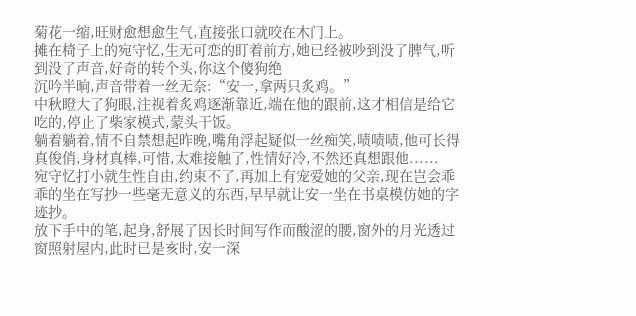菊花一缩,旺财愈想愈生气,直接张口就咬在木门上。
摊在椅子上的宛守忆,生无可恋的盯着前方,她已经被吵到没了脾气,听到没了声音,好奇的转个头,你这个傻狗绝
沉吟半晌,声音带着一丝无奈:“安一,拿两只炙鸡。”
中秋瞪大了狗眼,注视着炙鸡逐渐靠近,端在他的跟前,这才相信是给它吃的,停止了柴家模式,蒙头干饭。
躺着躺着,情不自禁想起昨晚,嘴角浮起疑似一丝痴笑,啧啧啧,他可长得真俊俏,身材真棒,可惜,太难接触了,性情好冷,不然还真想跟他......
宛守忆打小就生性自由,约束不了,再加上有宠爱她的父亲,现在岂会乖乖的坐在写抄一些毫无意义的东西,早早就让安一坐在书桌模仿她的字迹抄。
放下手中的笔,起身,舒展了因长时间写作而酸涩的腰,窗外的月光透过窗照射屋内,此时已是亥时,安一深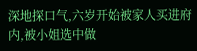深地探口气,六岁开始被家人买进府内,被小姐选中做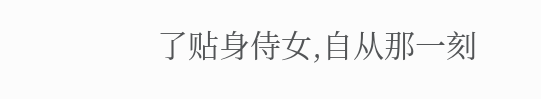了贴身侍女,自从那一刻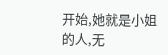开始,她就是小姐的人,无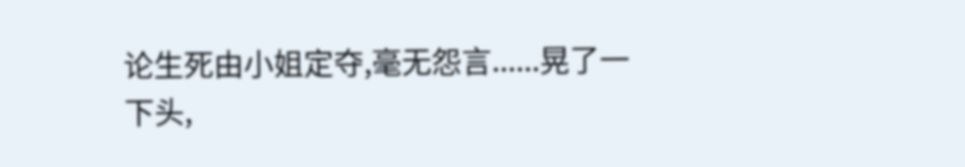论生死由小姐定夺,毫无怨言......晃了一下头,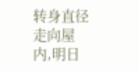转身直径走向屋内,明日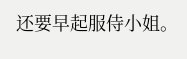还要早起服侍小姐。